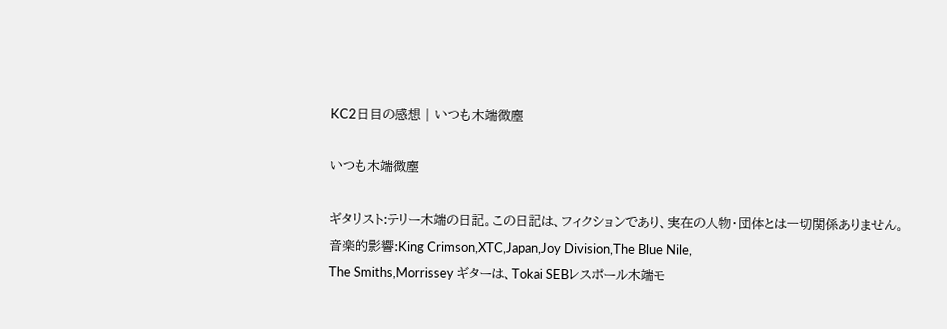KC2日目の感想 | いつも木端微塵

いつも木端微塵

ギタリスト:テリー木端の日記。この日記は、フィクションであり、実在の人物・団体とは一切関係ありません。
音楽的影響:King Crimson,XTC,Japan,Joy Division,The Blue Nile,
The Smiths,Morrissey ギターは、Tokai SEBレスポール木端モ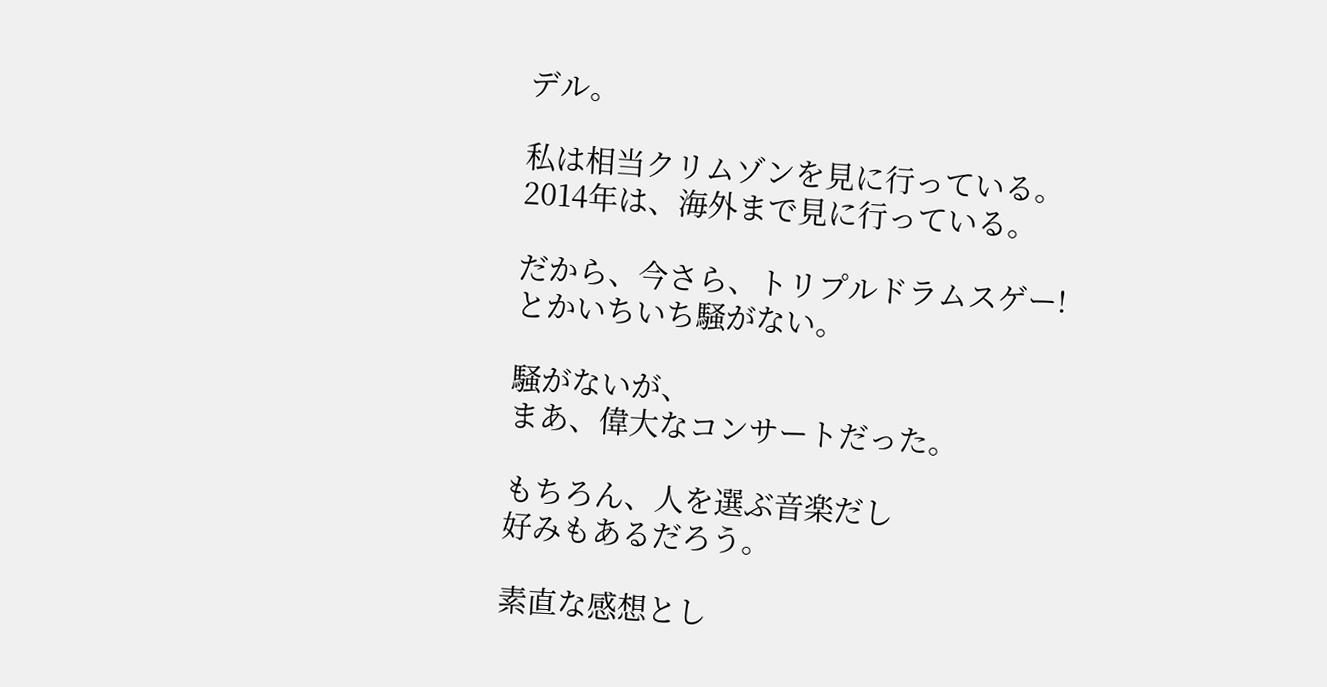デル。

私は相当クリムゾンを見に行っている。
2014年は、海外まで見に行っている。

だから、今さら、トリプルドラムスゲー!
とかいちいち騒がない。

騒がないが、
まあ、偉大なコンサートだった。

もちろん、人を選ぶ音楽だし
好みもあるだろう。

素直な感想とし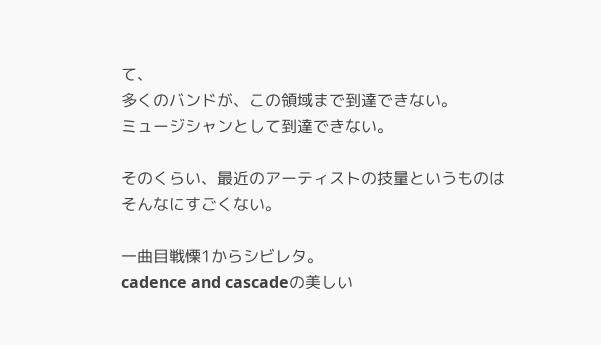て、
多くのバンドが、この領域まで到達できない。
ミュージシャンとして到達できない。

そのくらい、最近のアーティストの技量というものは
そんなにすごくない。

一曲目戦慄1からシビレタ。
cadence and cascadeの美しい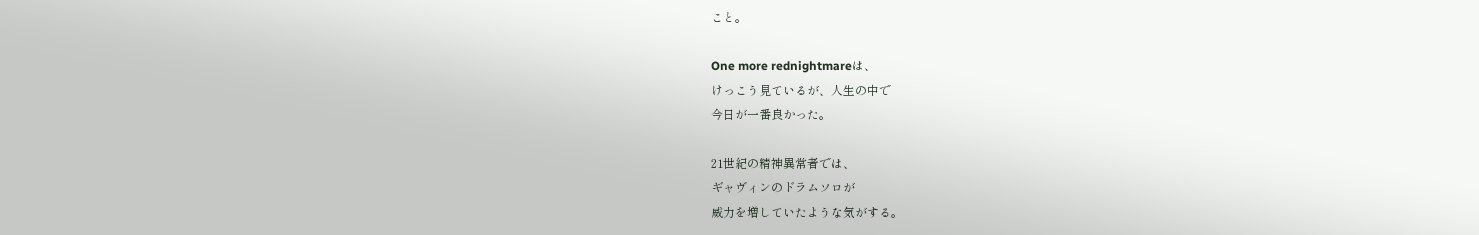こと。

One more rednightmareは、
けっこう見ているが、人生の中で
今日が一番良かった。

21世紀の精神異常者では、
ギャヴィンのドラムソロが
威力を増していたような気がする。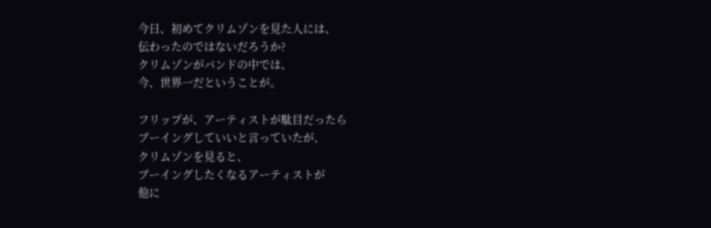今日、初めてクリムゾンを見た人には、
伝わったのではないだろうか?
クリムゾンがバンドの中では、
今、世界一だということが。

フリップが、アーティストが駄目だったら
ブーイングしていいと言っていたが、
クリムゾンを見ると、
ブーイングしたくなるアーティストが
他に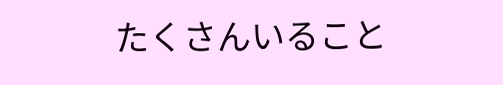たくさんいること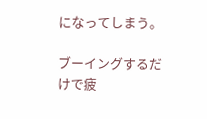になってしまう。

ブーイングするだけで疲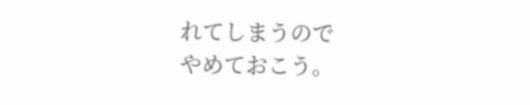れてしまうので
やめておこう。